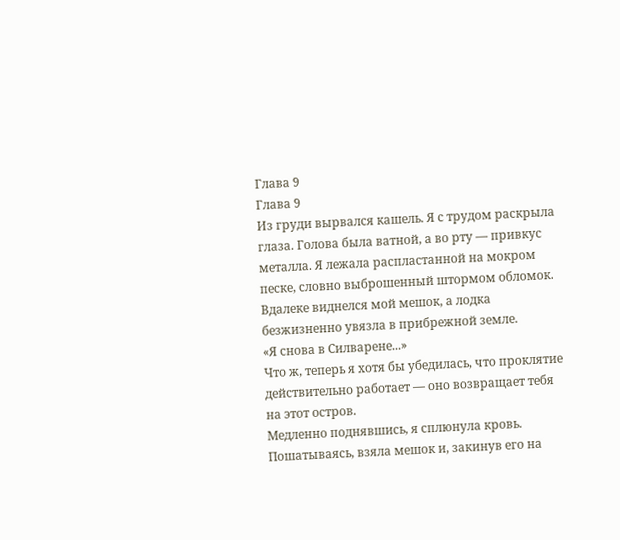Глава 9
Глава 9
Из груди вырвался кашель. Я с трудом раскрыла глаза. Голова была ватной, а во рту — привкус металла. Я лежала распластанной на мокром песке, словно выброшенный штормом обломок. Вдалеке виднелся мой мешок, а лодка безжизненно увязла в прибрежной земле.
«Я снова в Силварене...»
Что ж, теперь я хотя бы убедилась, что проклятие действительно работает — оно возвращает тебя на этот остров.
Медленно поднявшись, я сплюнула кровь. Пошатываясь, взяла мешок и, закинув его на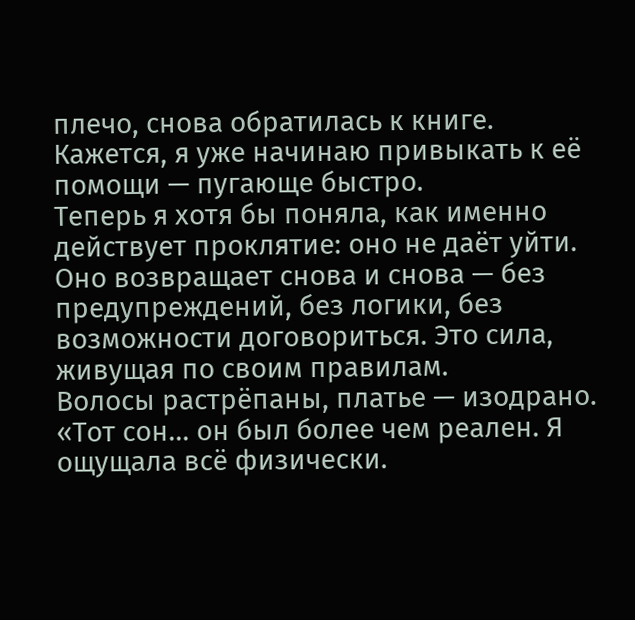плечо, снова обратилась к книге. Кажется, я уже начинаю привыкать к её помощи — пугающе быстро.
Теперь я хотя бы поняла, как именно действует проклятие: оно не даёт уйти. Оно возвращает снова и снова — без предупреждений, без логики, без возможности договориться. Это сила, живущая по своим правилам.
Волосы растрёпаны, платье — изодрано.
«Тот сон... он был более чем реален. Я ощущала всё физически.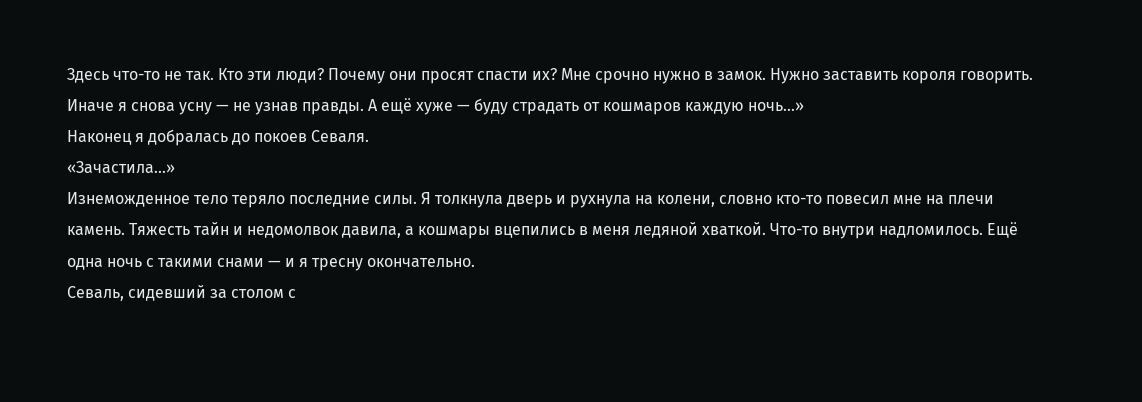Здесь что-то не так. Кто эти люди? Почему они просят спасти их? Мне срочно нужно в замок. Нужно заставить короля говорить. Иначе я снова усну — не узнав правды. А ещё хуже — буду страдать от кошмаров каждую ночь...»
Наконец я добралась до покоев Севаля.
«Зачастила...»
Изнеможденное тело теряло последние силы. Я толкнула дверь и рухнула на колени, словно кто-то повесил мне на плечи камень. Тяжесть тайн и недомолвок давила, а кошмары вцепились в меня ледяной хваткой. Что-то внутри надломилось. Ещё одна ночь с такими снами — и я тресну окончательно.
Севаль, сидевший за столом с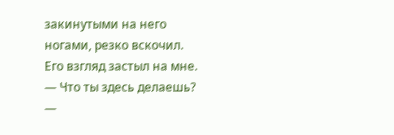закинутыми на него ногами, резко вскочил. Его взгляд застыл на мне.
— Что ты здесь делаешь? —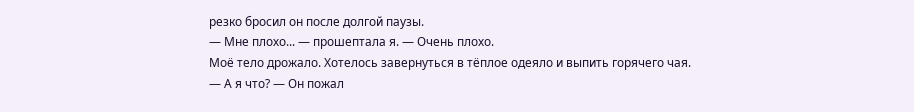резко бросил он после долгой паузы.
— Мне плохо... — прошептала я. — Очень плохо.
Моё тело дрожало. Хотелось завернуться в тёплое одеяло и выпить горячего чая.
— А я что? — Он пожал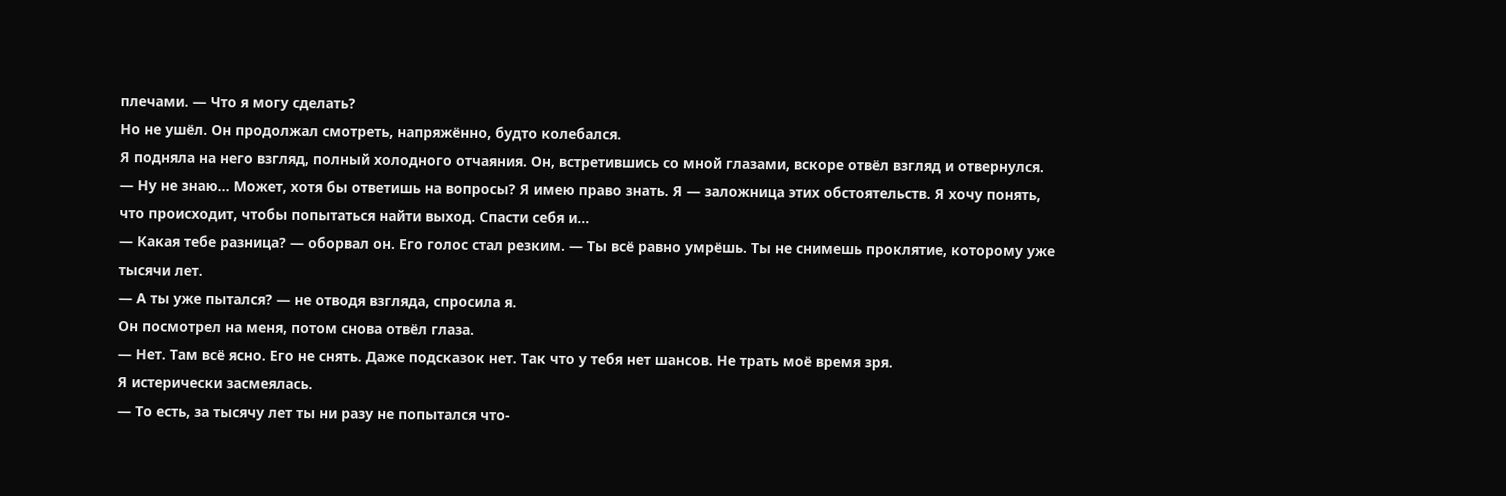плечами. — Что я могу сделать?
Но не ушёл. Он продолжал смотреть, напряжённо, будто колебался.
Я подняла на него взгляд, полный холодного отчаяния. Он, встретившись со мной глазами, вскоре отвёл взгляд и отвернулся.
— Ну не знаю... Может, хотя бы ответишь на вопросы? Я имею право знать. Я — заложница этих обстоятельств. Я хочу понять, что происходит, чтобы попытаться найти выход. Спасти себя и...
— Какая тебе разница? — оборвал он. Его голос стал резким. — Ты всё равно умрёшь. Ты не снимешь проклятие, которому уже тысячи лет.
— А ты уже пытался? — не отводя взгляда, спросила я.
Он посмотрел на меня, потом снова отвёл глаза.
— Нет. Там всё ясно. Его не снять. Даже подсказок нет. Так что у тебя нет шансов. Не трать моё время зря.
Я истерически засмеялась.
— То есть, за тысячу лет ты ни разу не попытался что-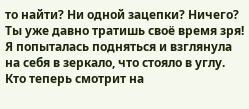то найти? Ни одной зацепки? Ничего? Ты уже давно тратишь своё время зря!
Я попыталась подняться и взглянула на себя в зеркало, что стояло в углу. Кто теперь смотрит на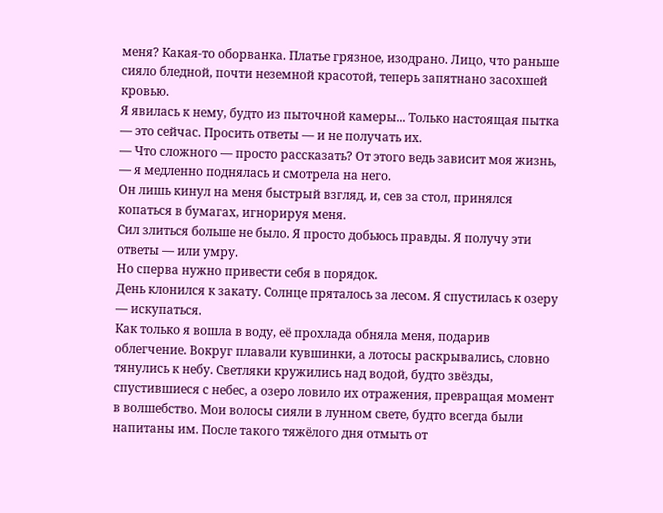меня? Какая-то оборванка. Платье грязное, изодрано. Лицо, что раньше сияло бледной, почти неземной красотой, теперь запятнано засохшей кровью.
Я явилась к нему, будто из пыточной камеры... Только настоящая пытка — это сейчас. Просить ответы — и не получать их.
— Что сложного — просто рассказать? От этого ведь зависит моя жизнь, — я медленно поднялась и смотрела на него.
Он лишь кинул на меня быстрый взгляд, и, сев за стол, принялся копаться в бумагах, игнорируя меня.
Сил злиться больше не было. Я просто добьюсь правды. Я получу эти ответы — или умру.
Но сперва нужно привести себя в порядок.
День клонился к закату. Солнце пряталось за лесом. Я спустилась к озеру — искупаться.
Как только я вошла в воду, её прохлада обняла меня, подарив облегчение. Вокруг плавали кувшинки, а лотосы раскрывались, словно тянулись к небу. Светляки кружились над водой, будто звёзды, спустившиеся с небес, а озеро ловило их отражения, превращая момент в волшебство. Мои волосы сияли в лунном свете, будто всегда были напитаны им. После такого тяжёлого дня отмыть от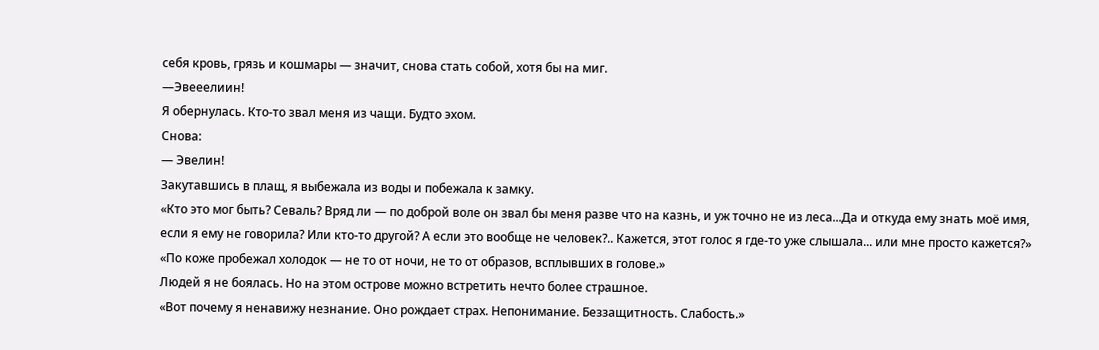себя кровь, грязь и кошмары — значит, снова стать собой, хотя бы на миг.
—Эвееелиин!
Я обернулась. Кто-то звал меня из чащи. Будто эхом.
Снова:
— Эвелин!
Закутавшись в плащ, я выбежала из воды и побежала к замку.
«Кто это мог быть? Севаль? Вряд ли — по доброй воле он звал бы меня разве что на казнь, и уж точно не из леса...Да и откуда ему знать моё имя, если я ему не говорила? Или кто-то другой? А если это вообще не человек?.. Кажется, этот голос я где-то уже слышала... или мне просто кажется?»
«По коже пробежал холодок — не то от ночи, не то от образов, всплывших в голове.»
Людей я не боялась. Но на этом острове можно встретить нечто более страшное.
«Вот почему я ненавижу незнание. Оно рождает страх. Непонимание. Беззащитность. Слабость.»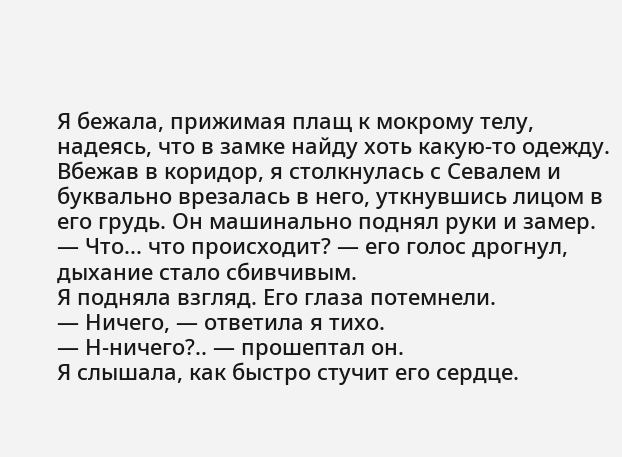Я бежала, прижимая плащ к мокрому телу, надеясь, что в замке найду хоть какую-то одежду.
Вбежав в коридор, я столкнулась с Севалем и буквально врезалась в него, уткнувшись лицом в его грудь. Он машинально поднял руки и замер.
— Что... что происходит? — его голос дрогнул, дыхание стало сбивчивым.
Я подняла взгляд. Его глаза потемнели.
— Ничего, — ответила я тихо.
— Н-ничего?.. — прошептал он.
Я слышала, как быстро стучит его сердце.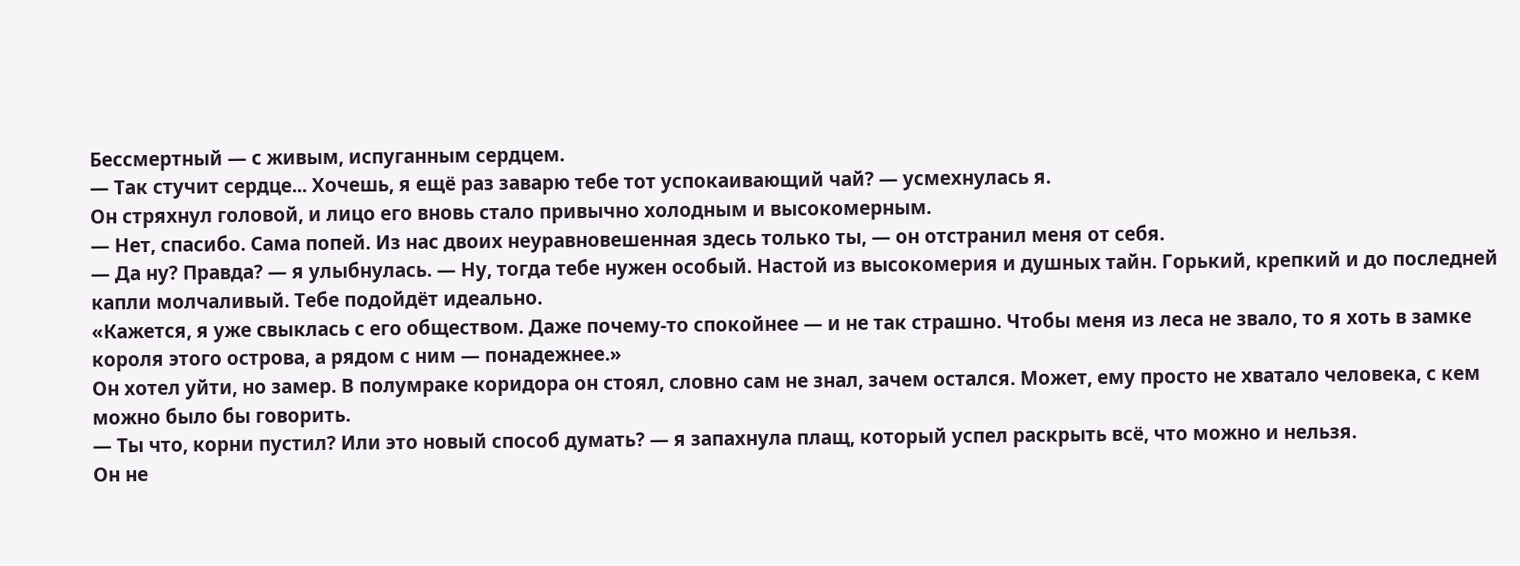Бессмертный — с живым, испуганным сердцем.
— Так стучит сердце... Хочешь, я ещё раз заварю тебе тот успокаивающий чай? — усмехнулась я.
Он стряхнул головой, и лицо его вновь стало привычно холодным и высокомерным.
— Нет, спасибо. Сама попей. Из нас двоих неуравновешенная здесь только ты, — он отстранил меня от себя.
— Да ну? Правда? — я улыбнулась. — Ну, тогда тебе нужен особый. Настой из высокомерия и душных тайн. Горький, крепкий и до последней капли молчаливый. Тебе подойдёт идеально.
«Кажется, я уже свыклась с его обществом. Даже почему-то спокойнее — и не так страшно. Чтобы меня из леса не звало, то я хоть в замке короля этого острова, а рядом с ним — понадежнее.»
Он хотел уйти, но замер. В полумраке коридора он стоял, словно сам не знал, зачем остался. Может, ему просто не хватало человека, с кем можно было бы говорить.
— Ты что, корни пустил? Или это новый способ думать? — я запахнула плащ, который успел раскрыть всё, что можно и нельзя.
Он не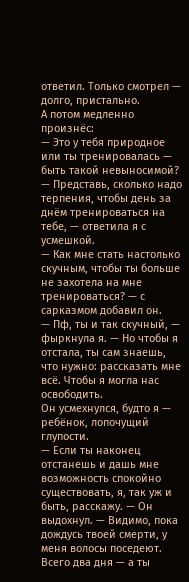ответил. Только смотрел — долго, пристально.
А потом медленно произнёс:
— Это у тебя природное или ты тренировалась — быть такой невыносимой?
— Представь, сколько надо терпения, чтобы день за днём тренироваться на тебе, — ответила я с усмешкой.
— Как мне стать настолько скучным, чтобы ты больше не захотела на мне тренироваться? — с сарказмом добавил он.
— Пф, ты и так скучный, — фыркнула я. — Но чтобы я отстала, ты сам знаешь, что нужно: рассказать мне всё. Чтобы я могла нас освободить.
Он усмехнулся, будто я — ребёнок, лопочущий глупости.
— Если ты наконец отстанешь и дашь мне возможность спокойно существовать, я, так уж и быть, расскажу. — Он выдохнул. — Видимо, пока дождусь твоей смерти, у меня волосы поседеют. Всего два дня — а ты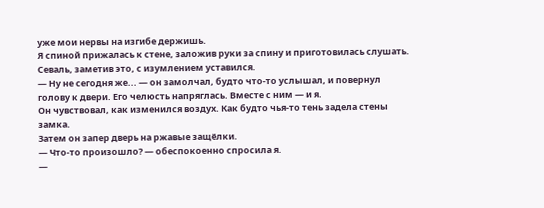уже мои нервы на изгибе держишь.
Я спиной прижалась к стене, заложив руки за спину и приготовилась слушать. Севаль, заметив это, с изумлением уставился.
— Ну не сегодня же... — он замолчал, будто что-то услышал, и повернул голову к двери. Его челюсть напряглась. Вместе с ним — и я.
Он чувствовал, как изменился воздух. Как будто чья-то тень задела стены замка.
Затем он запер дверь на ржавые защёлки.
— Что-то произошло? — обеспокоенно спросила я.
—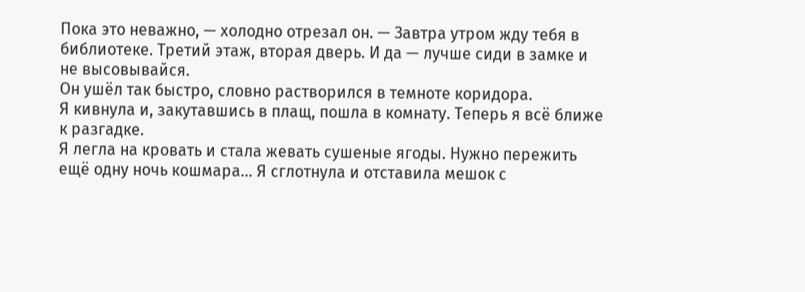Пока это неважно, — холодно отрезал он. — Завтра утром жду тебя в библиотеке. Третий этаж, вторая дверь. И да — лучше сиди в замке и не высовывайся.
Он ушёл так быстро, словно растворился в темноте коридора.
Я кивнула и, закутавшись в плащ, пошла в комнату. Теперь я всё ближе к разгадке.
Я легла на кровать и стала жевать сушеные ягоды. Нужно пережить ещё одну ночь кошмара... Я сглотнула и отставила мешок с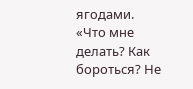ягодами.
«Что мне делать? Как бороться? Не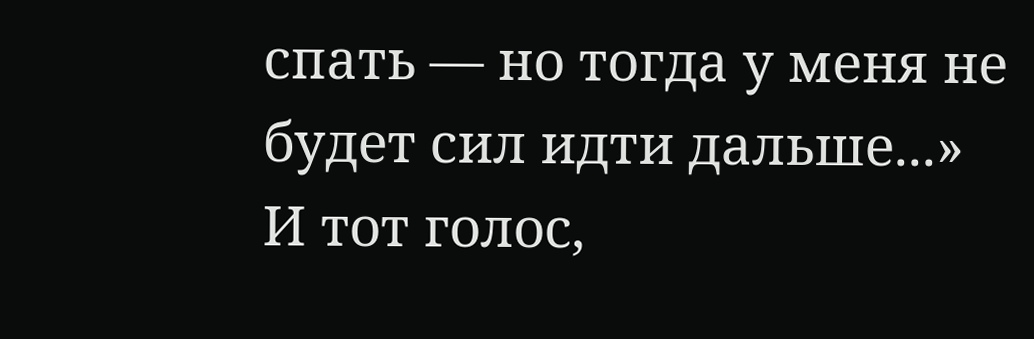спать — но тогда у меня не будет сил идти дальше...»
И тот голос,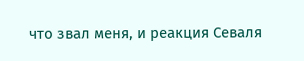что звал меня, и реакция Севаля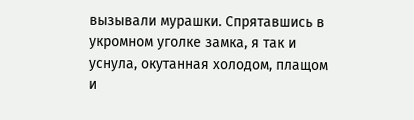вызывали мурашки. Спрятавшись в укромном уголке замка, я так и уснула, окутанная холодом, плащом и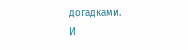догадками.
И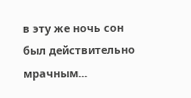в эту же ночь сон был действительно мрачным...